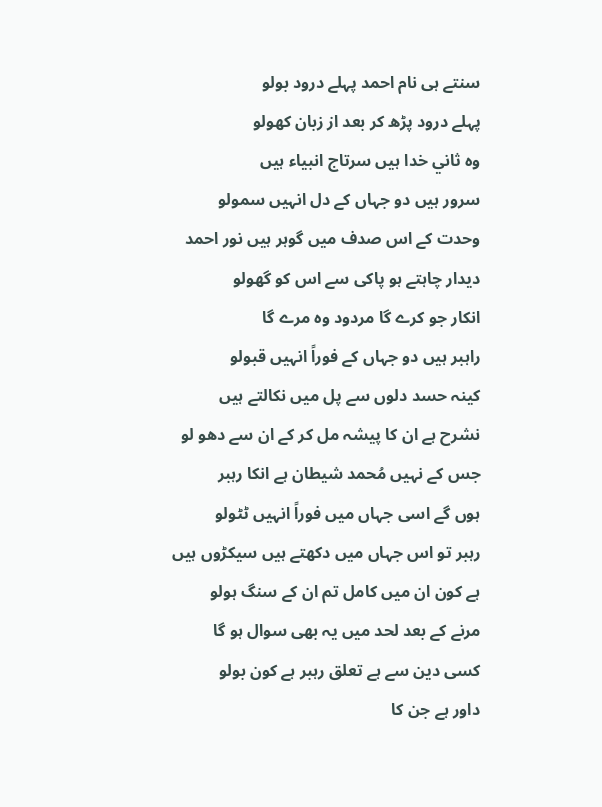سنتے ہی نام احمد پہلے درود بولو
پہلے درود پڑھ کر بعد از زبان کھولو
وه ثاني خدا ہیں سرتاج انبیاء ہیں
سرور ہیں دو جہاں کے دل انہیں سمولو
وحدت کے اس صدف میں گوہر ہیں نور احمد
دیدار چاہتے ہو پاکی سے اس کو گھولو
انکار جو کرے گا مردود وہ مرے گا
راہبر ہیں دو جہاں کے فوراً انہیں قبولو
کینہ حسد دلوں سے پل میں نکالتے ہیں
نشرح ہے ان کا پیشہ مل کر کے ان سے دھو لو
جس کے نہیں مُحمد شیطان ہے انکا رہبر
ہوں گے اسی جہاں میں فوراً انہیں ٹٹولو
رہبر تو اس جہاں میں دکھتے ہیں سیکڑوں ہیں
ہے کون ان میں کامل تم ان کے سنگ ہولو
مرنے کے بعد لحد میں یہ بھی سوال ہو گا
کسی دین سے ہے تعلق رہبر ہے کون بولو
داور ہے جن کا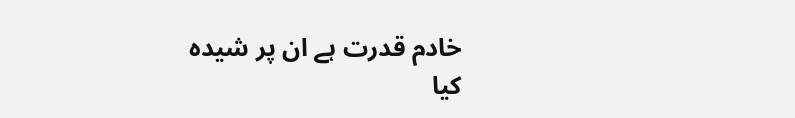خادم قدرت ہے ان پر شیدہ
کیا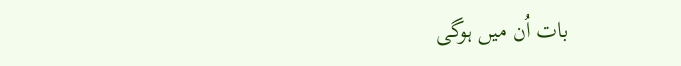بات اُن میں ہوگی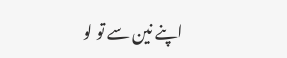اپنے نین سے تو لو